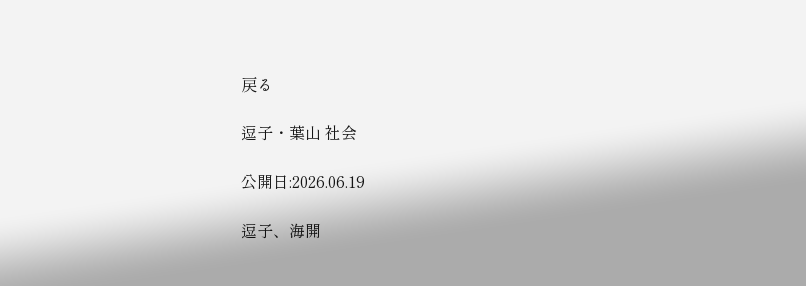戻る

逗子・葉山 社会

公開日:2026.06.19

逗子、海開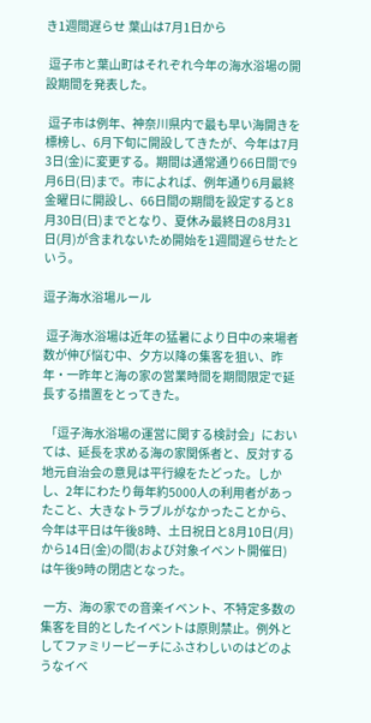き1週間遅らせ 葉山は7月1日から

 逗子市と葉山町はそれぞれ今年の海水浴場の開設期間を発表した。

 逗子市は例年、神奈川県内で最も早い海開きを標榜し、6月下旬に開設してきたが、今年は7月3日(金)に変更する。期間は通常通り66日間で9月6日(日)まで。市によれば、例年通り6月最終金曜日に開設し、66日間の期間を設定すると8月30日(日)までとなり、夏休み最終日の8月31日(月)が含まれないため開始を1週間遅らせたという。

逗子海水浴場ルール

 逗子海水浴場は近年の猛暑により日中の来場者数が伸び悩む中、夕方以降の集客を狙い、昨年・一昨年と海の家の営業時間を期間限定で延長する措置をとってきた。

 「逗子海水浴場の運営に関する検討会」においては、延長を求める海の家関係者と、反対する地元自治会の意見は平行線をたどった。しかし、2年にわたり毎年約5000人の利用者があったこと、大きなトラブルがなかったことから、今年は平日は午後8時、土日祝日と8月10日(月)から14日(金)の間(および対象イベント開催日)は午後9時の閉店となった。

 一方、海の家での音楽イベント、不特定多数の集客を目的としたイベントは原則禁止。例外としてファミリービーチにふさわしいのはどのようなイベ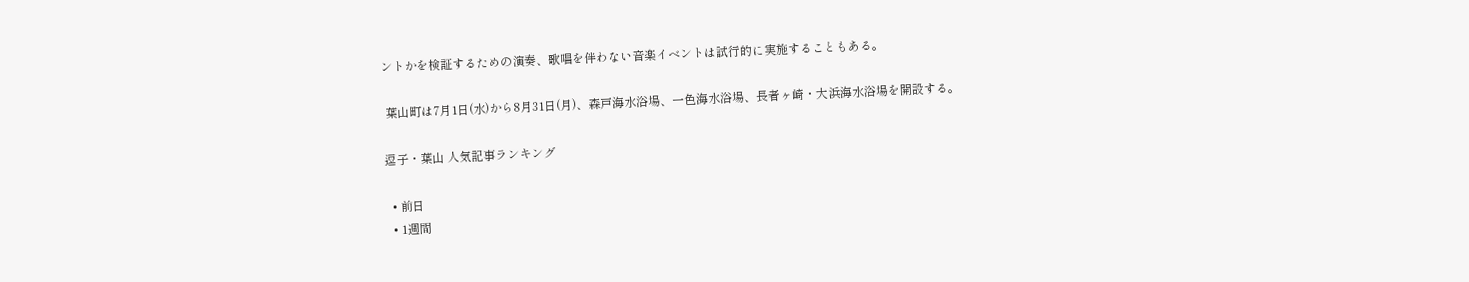ントかを検証するための演奏、歌唱を伴わない音楽イベントは試行的に実施することもある。

 葉山町は7月1日(水)から8月31日(月)、森戸海水浴場、一色海水浴場、長者ヶ崎・大浜海水浴場を開設する。

逗子・葉山 人気記事ランキング

  • 前日
  • 1週間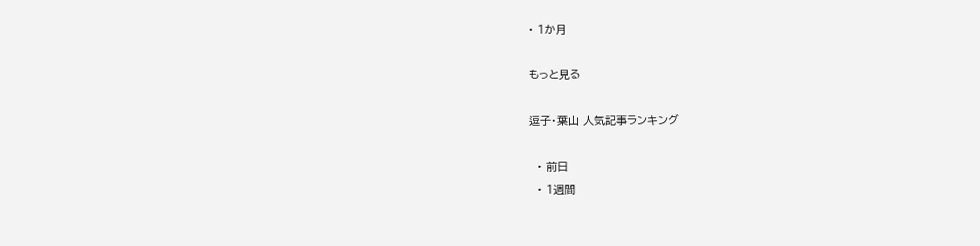• 1か月

もっと見る

逗子・葉山 人気記事ランキング

  • 前日
  • 1週間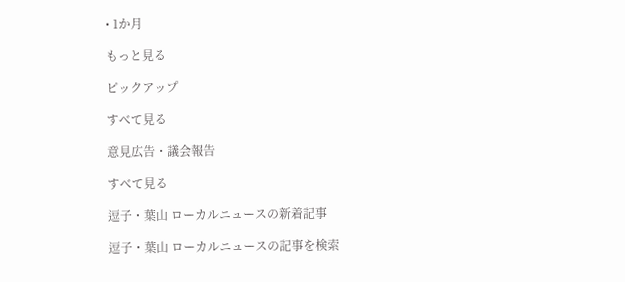• 1か月

もっと見る

ピックアップ

すべて見る

意見広告・議会報告

すべて見る

逗子・葉山 ローカルニュースの新着記事

逗子・葉山 ローカルニュースの記事を検索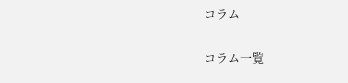コラム

コラム一覧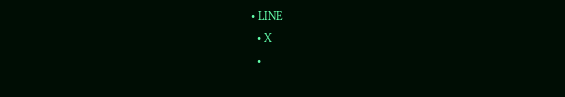• LINE
  • X
  •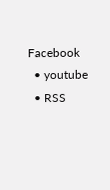Facebook
  • youtube
  • RSS